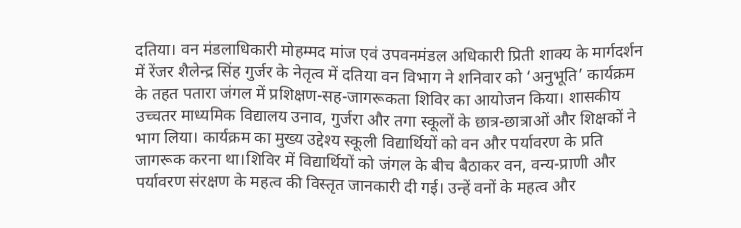दतिया। वन मंडलाधिकारी मोहम्मद मांज एवं उपवनमंडल अधिकारी प्रिती शाक्य के मार्गदर्शन में रेंजर शैलेन्द्र सिंह गुर्जर के नेतृत्व में दतिया वन विभाग ने शनिवार को ‘अनुभूति’ कार्यक्रम के तहत पतारा जंगल में प्रशिक्षण-सह-जागरूकता शिविर का आयोजन किया। शासकीय उच्चतर माध्यमिक विद्यालय उनाव, गुर्जरा और तगा स्कूलों के छात्र-छात्राओं और शिक्षकों ने भाग लिया। कार्यक्रम का मुख्य उद्देश्य स्कूली विद्यार्थियों को वन और पर्यावरण के प्रति जागरूक करना था।शिविर में विद्यार्थियों को जंगल के बीच बैठाकर वन, वन्य-प्राणी और पर्यावरण संरक्षण के महत्व की विस्तृत जानकारी दी गई। उन्हें वनों के महत्व और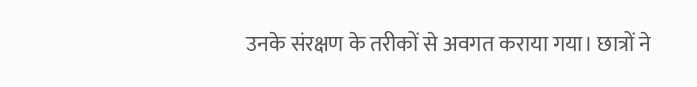उनके संरक्षण के तरीकों से अवगत कराया गया। छात्रों ने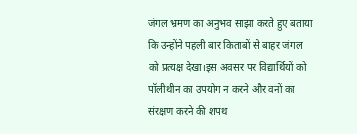जंगल भ्रमण का अनुभव साझा करते हुए बताया कि उन्होंने पहली बार किताबों से बाहर जंगल को प्रत्यक्ष देखा।इस अवसर पर विद्यार्थियों को पॉलीथीन का उपयोग न करने और वनों का संरक्षण करने की शपथ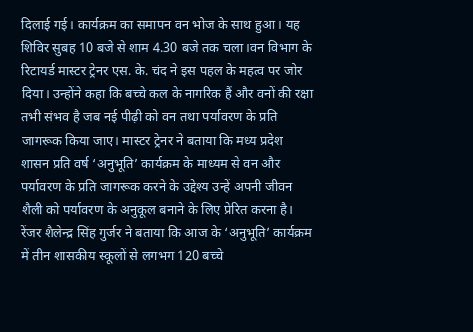दिलाई गई। कार्यक्रम का समापन वन भोज के साथ हुआ। यह शिविर सुबह 10 बजे से शाम 4.30 बजे तक चला।वन विभाग के रिटायर्ड मास्टर ट्रेनर एस. के. चंद ने इस पहल के महत्व पर जोर दिया। उन्होंने कहा कि बच्चे कल के नागरिक हैं और वनों की रक्षा तभी संभव है जब नई पीढ़ी को वन तथा पर्यावरण के प्रति जागरूक किया जाए। मास्टर ट्रेनर ने बताया कि मध्य प्रदेश शासन प्रति वर्ष ‘अनुभूति’ कार्यक्रम के माध्यम से वन और पर्यावरण के प्रति जागरूक करने के उद्देश्य उन्हें अपनी जीवन शैली को पर्यावरण के अनुकूल बनाने के लिए प्रेरित करना है। रेंजर शैलेन्द्र सिंह गुर्जर ने बताया कि आज के ‘अनुभूति’ कार्यक्रम में तीन शासकीय स्कूलों से लगभग 120 बच्चे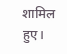शामिल हुए।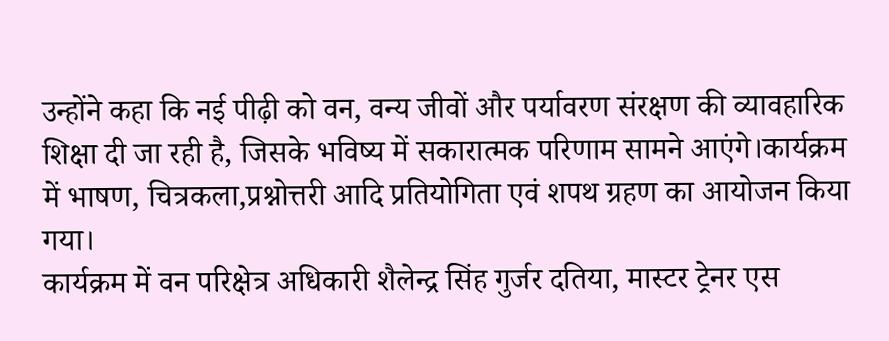उन्होंने कहा कि नई पीढ़ी को वन, वन्य जीवों और पर्यावरण संरक्षण की व्यावहारिक शिक्षा दी जा रही है, जिसके भविष्य में सकारात्मक परिणाम सामने आएंगे।कार्यक्रम में भाषण, चित्रकला,प्रश्नोत्तरी आदि प्रतियोगिता एवं शपथ ग्रहण का आयोजन किया गया।
कार्यक्रम में वन परिक्षेत्र अधिकारी शैलेन्द्र सिंह गुर्जर दतिया, मास्टर ट्रेनर एस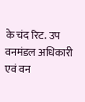के चंद रिट. उप वनमंडल अधिकारी एवं वन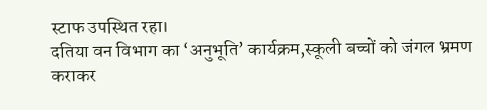स्टाफ उपस्थित रहा।
दतिया वन विभाग का ‘अनुभूति’ कार्यक्रम,स्कूली बच्चों को जंगल भ्रमण कराकर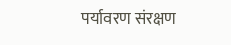पर्यावरण संरक्षण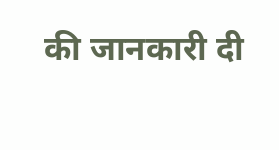की जानकारी दी